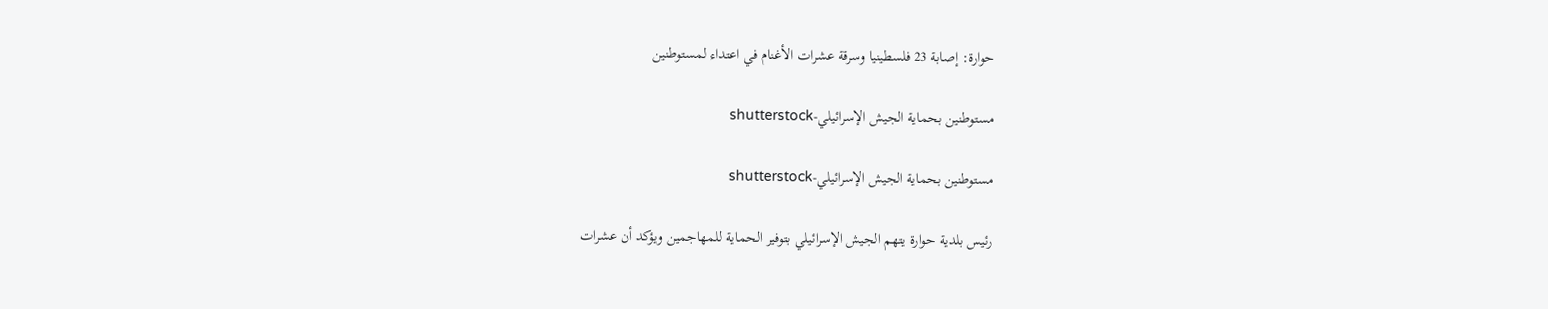حوارة: إصابة 23 فلسطينيا وسرقة عشرات الأغنام في اعتداء لمستوطنين

مستوطنين بحماية الجيش الإسرائيلي-shutterstock

مستوطنين بحماية الجيش الإسرائيلي-shutterstock

رئيس بلدية حوارة يتهم الجيش الإسرائيلي بتوفير الحماية للمهاجمين ويؤكد أن عشرات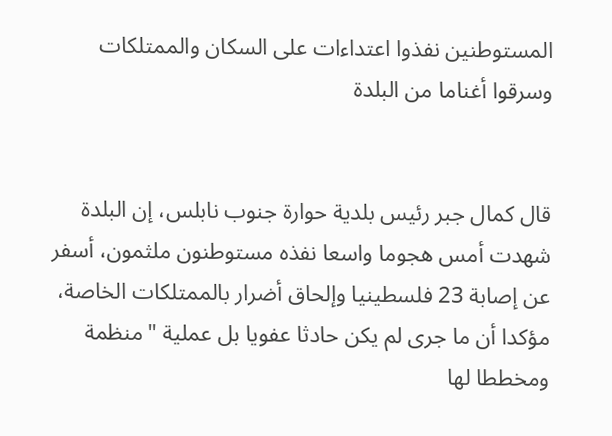المستوطنين نفذوا اعتداءات على السكان والممتلكات وسرقوا أغناما من البلدة


قال كمال جبر رئيس بلدية حوارة جنوب نابلس، إن البلدة شهدت أمس هجوما واسعا نفذه مستوطنون ملثمون، أسفر عن إصابة 23 فلسطينيا وإلحاق أضرار بالممتلكات الخاصة، مؤكدا أن ما جرى لم يكن حادثا عفويا بل عملية "منظمة ومخططا لها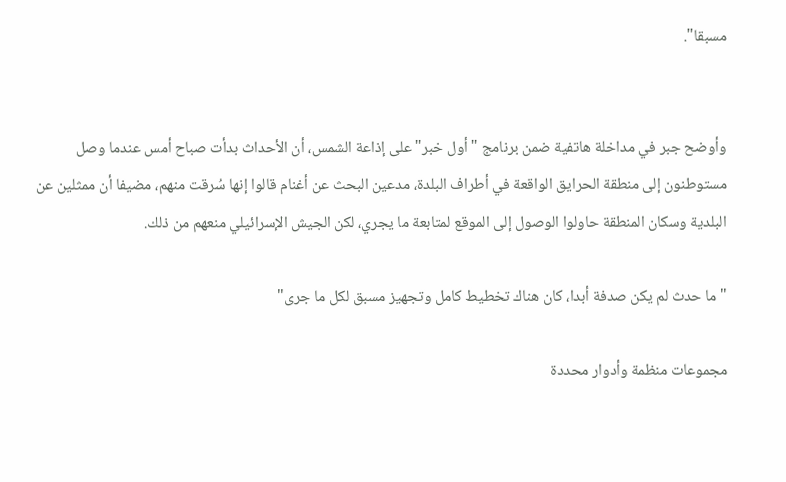مسبقا".


وأوضح جبر في مداخلة هاتفية ضمن برنامج "أول خبر" على إذاعة الشمس، أن الأحداث بدأت صباح أمس عندما وصل مستوطنون إلى منطقة الحرايق الواقعة في أطراف البلدة، مدعين البحث عن أغنام قالوا إنها سُرقت منهم، مضيفا أن ممثلين عن البلدية وسكان المنطقة حاولوا الوصول إلى الموقع لمتابعة ما يجري، لكن الجيش الإسرائيلي منعهم من ذلك.

"ما حدث لم يكن صدفة أبدا، كان هناك تخطيط كامل وتجهيز مسبق لكل ما جرى"

مجموعات منظمة وأدوار محددة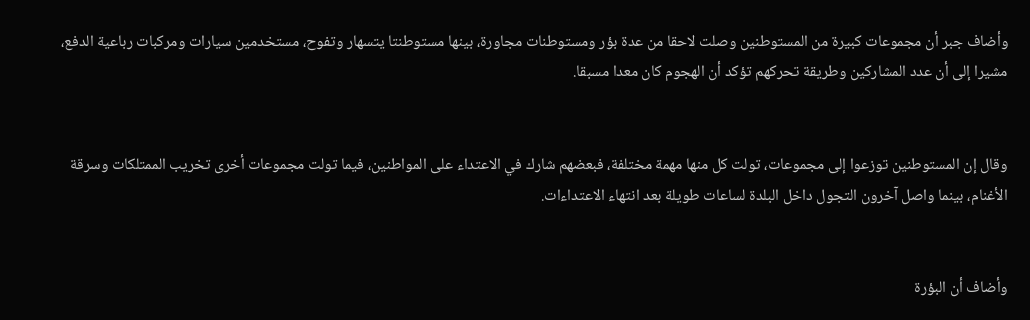وأضاف جبر أن مجموعات كبيرة من المستوطنين وصلت لاحقا من عدة بؤر ومستوطنات مجاورة، بينها مستوطنتا يتسهار وتفوح، مستخدمين سيارات ومركبات رباعية الدفع، مشيرا إلى أن عدد المشاركين وطريقة تحركهم تؤكد أن الهجوم كان معدا مسبقا.


وقال إن المستوطنين توزعوا إلى مجموعات، تولت كل منها مهمة مختلفة، فبعضهم شارك في الاعتداء على المواطنين، فيما تولت مجموعات أخرى تخريب الممتلكات وسرقة الأغنام، بينما واصل آخرون التجول داخل البلدة لساعات طويلة بعد انتهاء الاعتداءات.


وأضاف أن البؤرة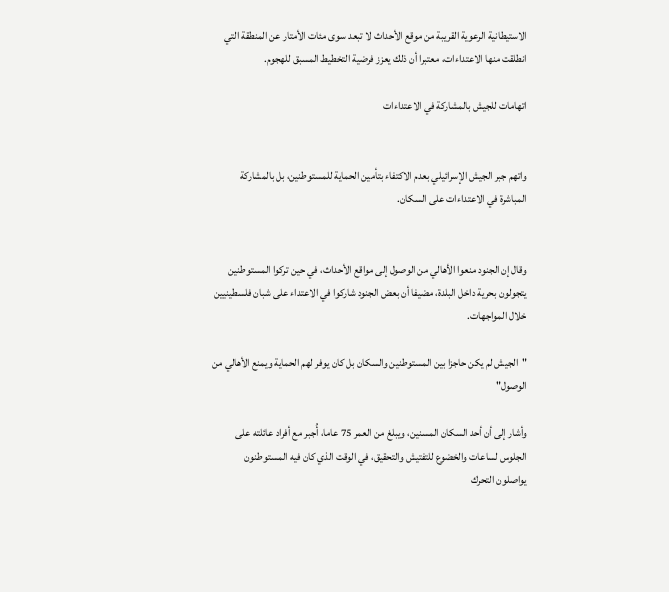الاستيطانية الرعوية القريبة من موقع الأحداث لا تبعد سوى مئات الأمتار عن المنطقة التي انطلقت منها الاعتداءات، معتبرا أن ذلك يعزز فرضية التخطيط المسبق للهجوم.

اتهامات للجيش بالمشاركة في الاعتداءات


واتهم جبر الجيش الإسرائيلي بعدم الاكتفاء بتأمين الحماية للمستوطنين، بل بالمشاركة المباشرة في الاعتداءات على السكان.


وقال إن الجنود منعوا الأهالي من الوصول إلى مواقع الأحداث، في حين تركوا المستوطنين يتجولون بحرية داخل البلدة، مضيفا أن بعض الجنود شاركوا في الاعتداء على شبان فلسطينيين خلال المواجهات.

"الجيش لم يكن حاجزا بين المستوطنين والسكان بل كان يوفر لهم الحماية ويمنع الأهالي من الوصول"

وأشار إلى أن أحد السكان المسنين، ويبلغ من العمر 75 عاما، أُجبر مع أفراد عائلته على الجلوس لساعات والخضوع للتفتيش والتحقيق، في الوقت الذي كان فيه المستوطنون يواصلون التحرك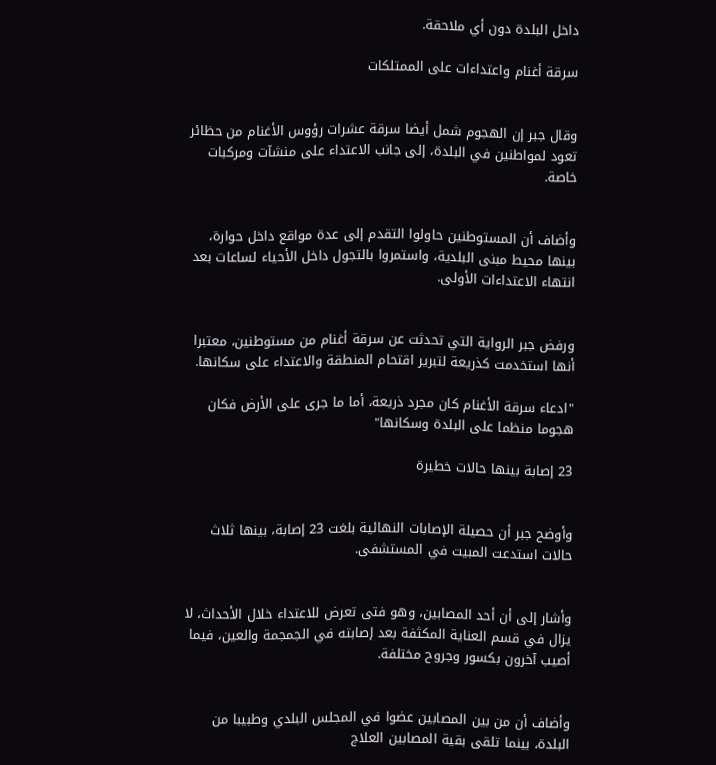داخل البلدة دون أي ملاحقة.

سرقة أغنام واعتداءات على الممتلكات


وقال جبر إن الهجوم شمل أيضا سرقة عشرات رؤوس الأغنام من حظائر تعود لمواطنين في البلدة، إلى جانب الاعتداء على منشآت ومركبات خاصة.


وأضاف أن المستوطنين حاولوا التقدم إلى عدة مواقع داخل حوارة، بينها محيط مبنى البلدية، واستمروا بالتجول داخل الأحياء لساعات بعد انتهاء الاعتداءات الأولى.


ورفض جبر الرواية التي تحدثت عن سرقة أغنام من مستوطنين، معتبرا أنها استخدمت كذريعة لتبرير اقتحام المنطقة والاعتداء على سكانها.

"ادعاء سرقة الأغنام كان مجرد ذريعة، أما ما جرى على الأرض فكان هجوما منظما على البلدة وسكانها"

23 إصابة بينها حالات خطيرة


وأوضح جبر أن حصيلة الإصابات النهائية بلغت 23 إصابة، بينها ثلاث حالات استدعت المبيت في المستشفى.


وأشار إلى أن أحد المصابين، وهو فتى تعرض للاعتداء خلال الأحداث، لا يزال في قسم العناية المكثفة بعد إصابته في الجمجمة والعين، فيما أصيب آخرون بكسور وجروح مختلفة.


وأضاف أن من بين المصابين عضوا في المجلس البلدي وطبيبا من البلدة، بينما تلقى بقية المصابين العلاج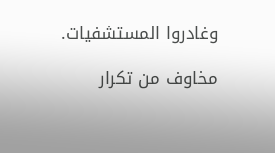وغادروا المستشفيات.

مخاوف من تكرار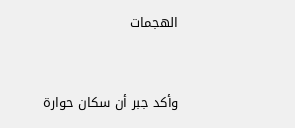الهجمات


وأكد جبر أن سكان حوارة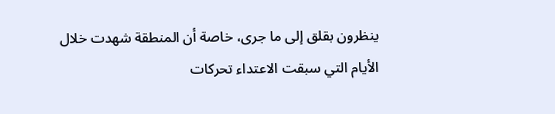ينظرون بقلق إلى ما جرى، خاصة أن المنطقة شهدت خلال الأيام التي سبقت الاعتداء تحركات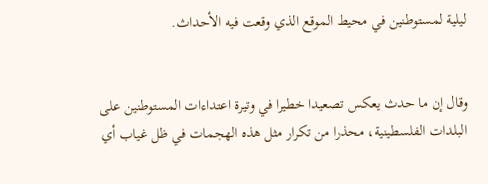ليلية لمستوطنين في محيط الموقع الذي وقعت فيه الأحداث.


وقال إن ما حدث يعكس تصعيدا خطيرا في وتيرة اعتداءات المستوطنين على البلدات الفلسطينية، محذرا من تكرار مثل هذه الهجمات في ظل غياب أي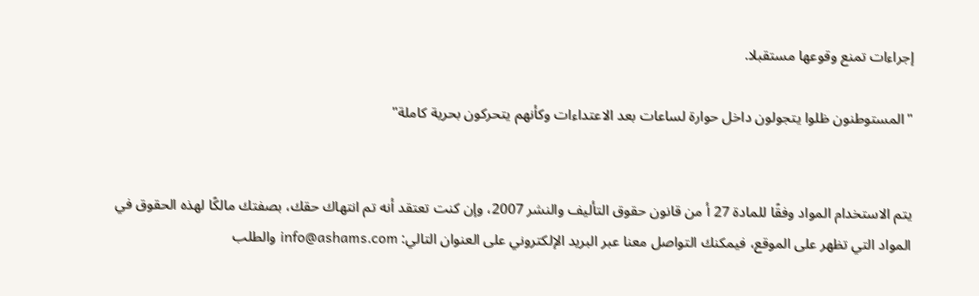إجراءات تمنع وقوعها مستقبلا.

"المستوطنون ظلوا يتجولون داخل حوارة لساعات بعد الاعتداءات وكأنهم يتحركون بحرية كاملة"


يتم الاستخدام المواد وفقًا للمادة 27 أ من قانون حقوق التأليف والنشر 2007، وإن كنت تعتقد أنه تم انتهاك حقك، بصفتك مالكًا لهذه الحقوق في المواد التي تظهر على الموقع، فيمكنك التواصل معنا عبر البريد الإلكتروني على العنوان التالي: info@ashams.com والطلب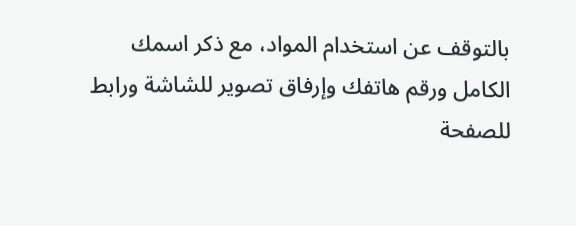بالتوقف عن استخدام المواد، مع ذكر اسمك الكامل ورقم هاتفك وإرفاق تصوير للشاشة ورابط للصفحة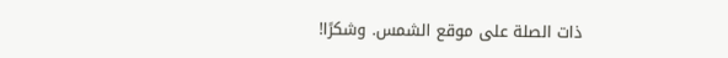ذات الصلة على موقع الشمس. وشكرًا!